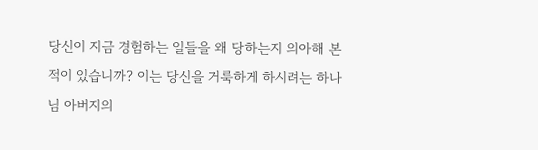당신이 지금 경험하는 일들을 왜 당하는지 의아해 본 적이 있습니까? 이는 당신을 거룩하게 하시려는 하나님 아버지의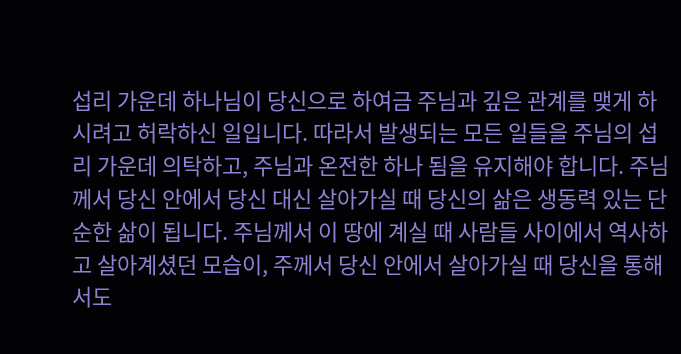섭리 가운데 하나님이 당신으로 하여금 주님과 깊은 관계를 맺게 하시려고 허락하신 일입니다. 따라서 발생되는 모든 일들을 주님의 섭리 가운데 의탁하고, 주님과 온전한 하나 됨을 유지해야 합니다. 주님께서 당신 안에서 당신 대신 살아가실 때 당신의 삶은 생동력 있는 단순한 삶이 됩니다. 주님께서 이 땅에 계실 때 사람들 사이에서 역사하고 살아계셨던 모습이, 주께서 당신 안에서 살아가실 때 당신을 통해서도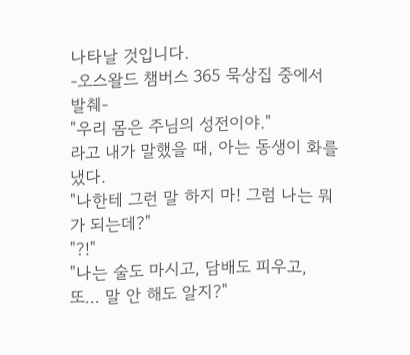나타날 것입니다.
-오스왈드 챔버스 365 묵상집 중에서 발췌-
"우리 몸은 주님의 성전이야."
라고 내가 말했을 때, 아는 동생이 화를 냈다.
"나한테 그런 말 하지 마! 그럼 나는 뭐가 되는데?"
"?!"
"나는 술도 마시고, 담배도 피우고, 또... 말 안 해도 알지?"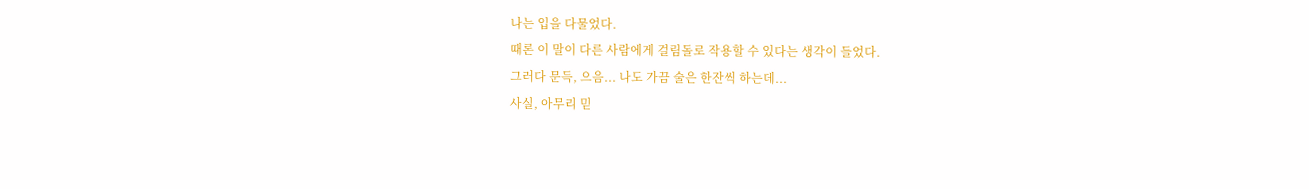나는 입을 다물었다.
때론 이 말이 다른 사람에게 걸림돌로 작용할 수 있다는 생각이 들었다.
그러다 문득, 으음... 나도 가끔 술은 한잔씩 하는데...
사실, 아무리 믿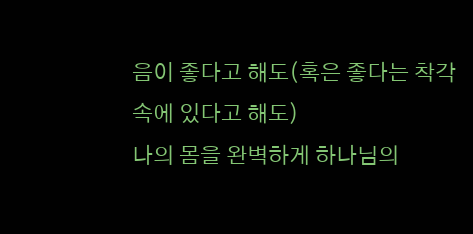음이 좋다고 해도(혹은 좋다는 착각 속에 있다고 해도)
나의 몸을 완벽하게 하나님의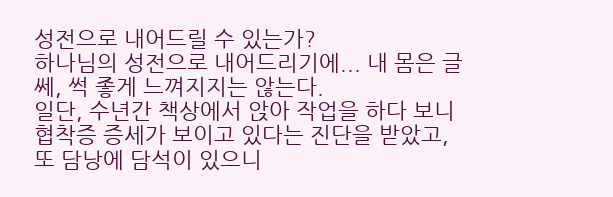성전으로 내어드릴 수 있는가?
하나님의 성전으로 내어드리기에... 내 몸은 글쎄, 썩 좋게 느껴지지는 않는다.
일단, 수년간 책상에서 앉아 작업을 하다 보니 협착증 증세가 보이고 있다는 진단을 받았고,
또 담낭에 담석이 있으니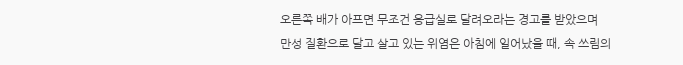오른쪽 배가 아프면 무조건 응급실로 달려오라는 경고를 받았으며
만성 질환으로 달고 살고 있는 위염은 아침에 일어났을 때, 속 쓰림의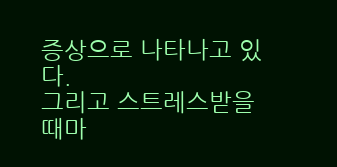증상으로 나타나고 있다.
그리고 스트레스받을 때마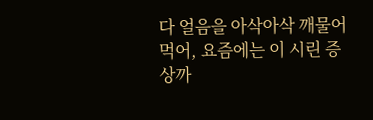다 얼음을 아삭아삭 깨물어 먹어, 요즘에는 이 시린 증상까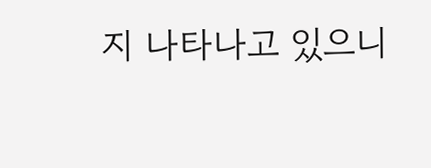지 나타나고 있으니